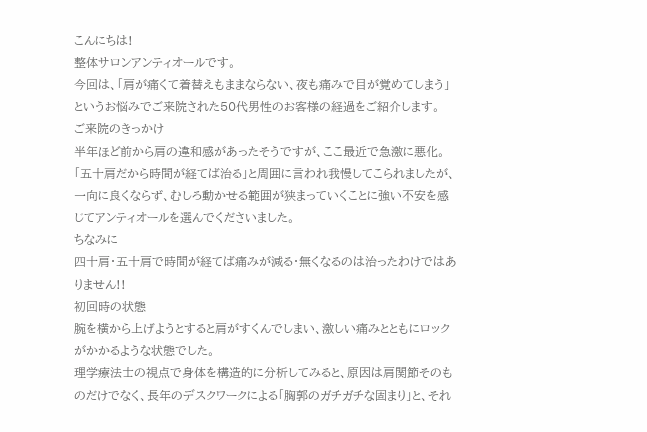こんにちは!
整体サロンアンティオールです。
今回は、「肩が痛くて着替えもままならない、夜も痛みで目が覚めてしまう」というお悩みでご来院された50代男性のお客様の経過をご紹介します。
ご来院のきっかけ
半年ほど前から肩の違和感があったそうですが、ここ最近で急激に悪化。「五十肩だから時間が経てば治る」と周囲に言われ我慢してこられましたが、一向に良くならず、むしろ動かせる範囲が狭まっていくことに強い不安を感じてアンティオールを選んでくださいました。
ちなみに
四十肩・五十肩で時間が経てば痛みが減る・無くなるのは治ったわけではありません!!
初回時の状態
腕を横から上げようとすると肩がすくんでしまい、激しい痛みとともにロックがかかるような状態でした。
理学療法士の視点で身体を構造的に分析してみると、原因は肩関節そのものだけでなく、長年のデスクワークによる「胸郭のガチガチな固まり」と、それ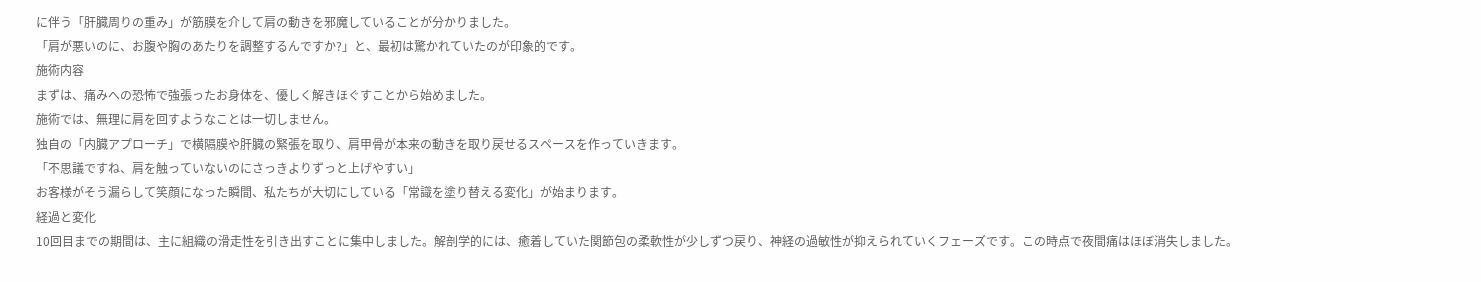に伴う「肝臓周りの重み」が筋膜を介して肩の動きを邪魔していることが分かりました。
「肩が悪いのに、お腹や胸のあたりを調整するんですか?」と、最初は驚かれていたのが印象的です。
施術内容
まずは、痛みへの恐怖で強張ったお身体を、優しく解きほぐすことから始めました。
施術では、無理に肩を回すようなことは一切しません。
独自の「内臓アプローチ」で横隔膜や肝臓の緊張を取り、肩甲骨が本来の動きを取り戻せるスペースを作っていきます。
「不思議ですね、肩を触っていないのにさっきよりずっと上げやすい」
お客様がそう漏らして笑顔になった瞬間、私たちが大切にしている「常識を塗り替える変化」が始まります。
経過と変化
10回目までの期間は、主に組織の滑走性を引き出すことに集中しました。解剖学的には、癒着していた関節包の柔軟性が少しずつ戻り、神経の過敏性が抑えられていくフェーズです。この時点で夜間痛はほぼ消失しました。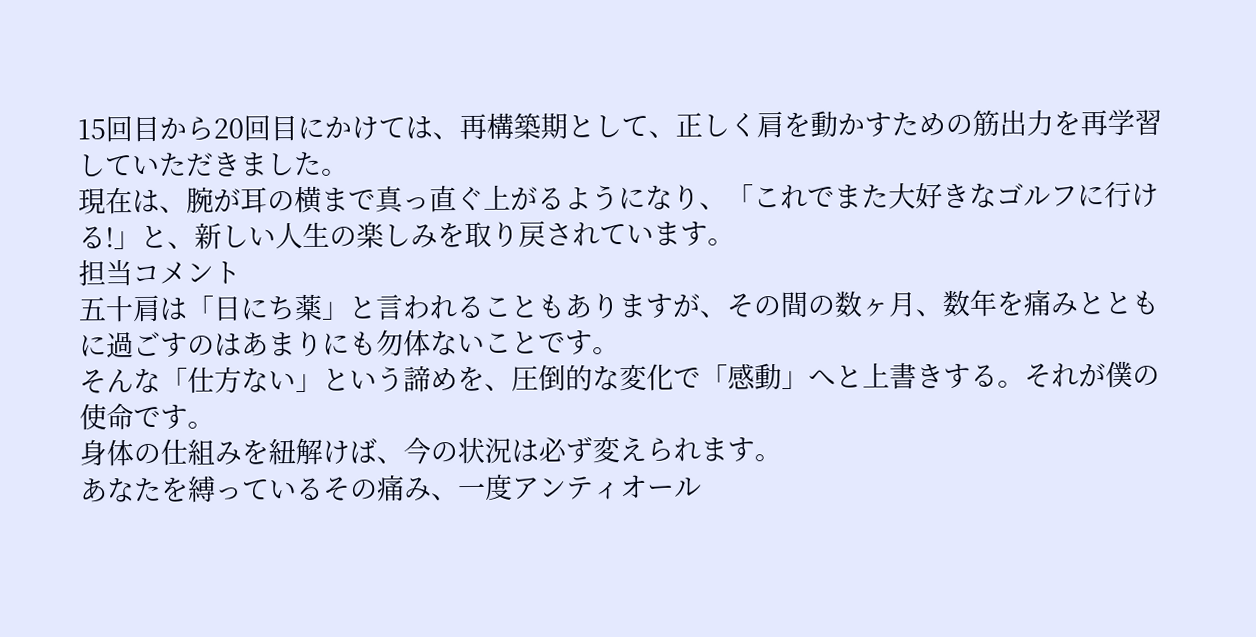15回目から20回目にかけては、再構築期として、正しく肩を動かすための筋出力を再学習していただきました。
現在は、腕が耳の横まで真っ直ぐ上がるようになり、「これでまた大好きなゴルフに行ける!」と、新しい人生の楽しみを取り戻されています。
担当コメント
五十肩は「日にち薬」と言われることもありますが、その間の数ヶ月、数年を痛みとともに過ごすのはあまりにも勿体ないことです。
そんな「仕方ない」という諦めを、圧倒的な変化で「感動」へと上書きする。それが僕の使命です。
身体の仕組みを紐解けば、今の状況は必ず変えられます。
あなたを縛っているその痛み、一度アンティオール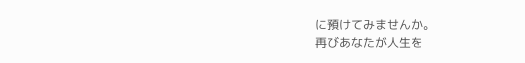に預けてみませんか。
再びあなたが人生を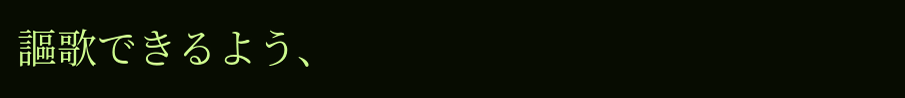謳歌できるよう、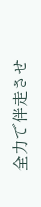全力で伴走させ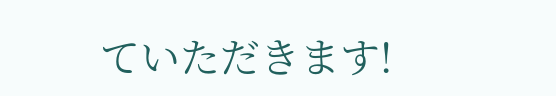ていただきます!